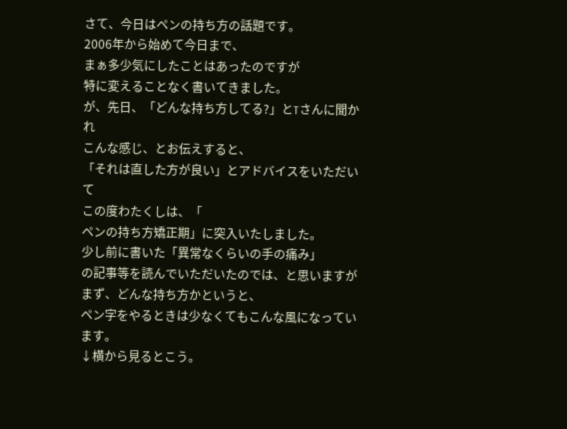さて、今日はペンの持ち方の話題です。
2006年から始めて今日まで、
まぁ多少気にしたことはあったのですが
特に変えることなく書いてきました。
が、先日、「どんな持ち方してる?」とTさんに聞かれ
こんな感じ、とお伝えすると、
「それは直した方が良い」とアドバイスをいただいて
この度わたくしは、「
ペンの持ち方矯正期」に突入いたしました。
少し前に書いた「異常なくらいの手の痛み」
の記事等を読んでいただいたのでは、と思いますが
まず、どんな持ち方かというと、
ペン字をやるときは少なくてもこんな風になっています。
↓横から見るとこう。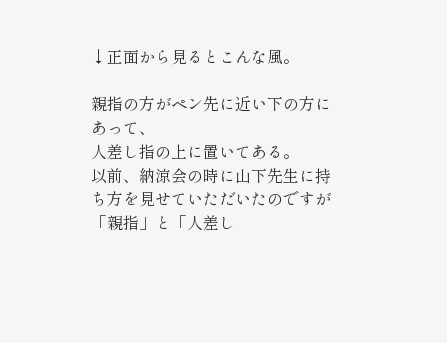↓正面から見るとこんな風。

親指の方がペン先に近い下の方にあって、
人差し指の上に置いてある。
以前、納涼会の時に山下先生に持ち方を見せていただいたのですが
「親指」と「人差し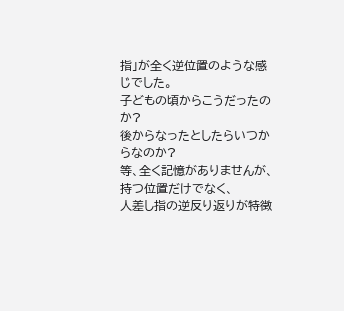指」が全く逆位置のような感じでした。
子どもの頃からこうだったのか?
後からなったとしたらいつからなのか?
等、全く記憶がありませんが、
持つ位置だけでなく、
人差し指の逆反り返りが特徴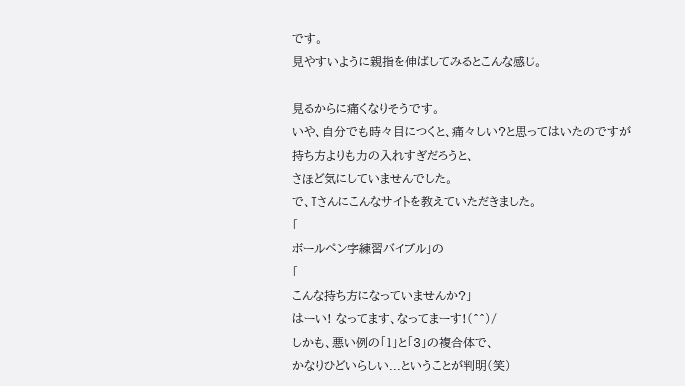です。
見やすいように親指を伸ばしてみるとこんな感じ。

見るからに痛くなりそうです。
いや、自分でも時々目につくと、痛々しい?と思ってはいたのですが
持ち方よりも力の入れすぎだろうと、
さほど気にしていませんでした。
で、Tさんにこんなサイトを教えていただきました。
「
ボールペン字練習バイブル」の
「
こんな持ち方になっていませんか?」
はーい! なってます、なってまーす!(^^)/
しかも、悪い例の「1」と「3」の複合体で、
かなりひどいらしい...ということが判明(笑)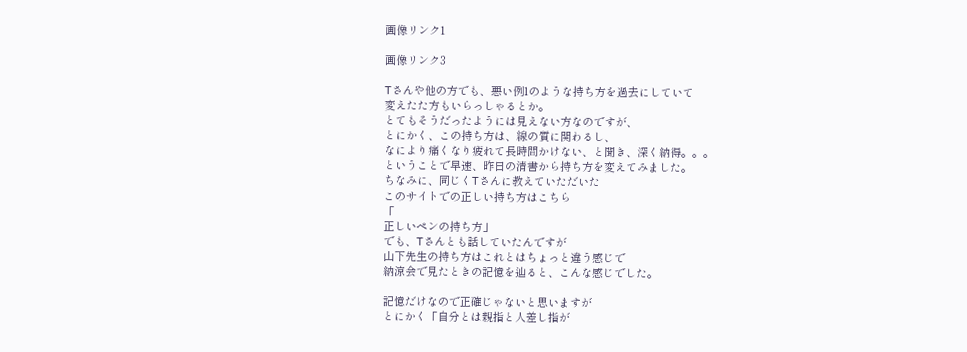画像リンク1

画像リンク3

Tさんや他の方でも、悪い例1のような持ち方を過去にしていて
変えたた方もいらっしゃるとか。
とてもそうだったようには見えない方なのですが、
とにかく、この持ち方は、線の質に関わるし、
なにより痛くなり疲れて長時間かけない、と聞き、深く納得。。。
ということで早速、昨日の清書から持ち方を変えてみました。
ちなみに、同じくTさんに教えていただいた
このサイトでの正しい持ち方はこちら
「
正しいペンの持ち方」
でも、Tさんとも話していたんですが
山下先生の持ち方はこれとはちょっと違う感じで
納涼会で見たときの記憶を辿ると、こんな感じでした。

記憶だけなので正確じゃないと思いますが
とにかく「自分とは親指と人差し指が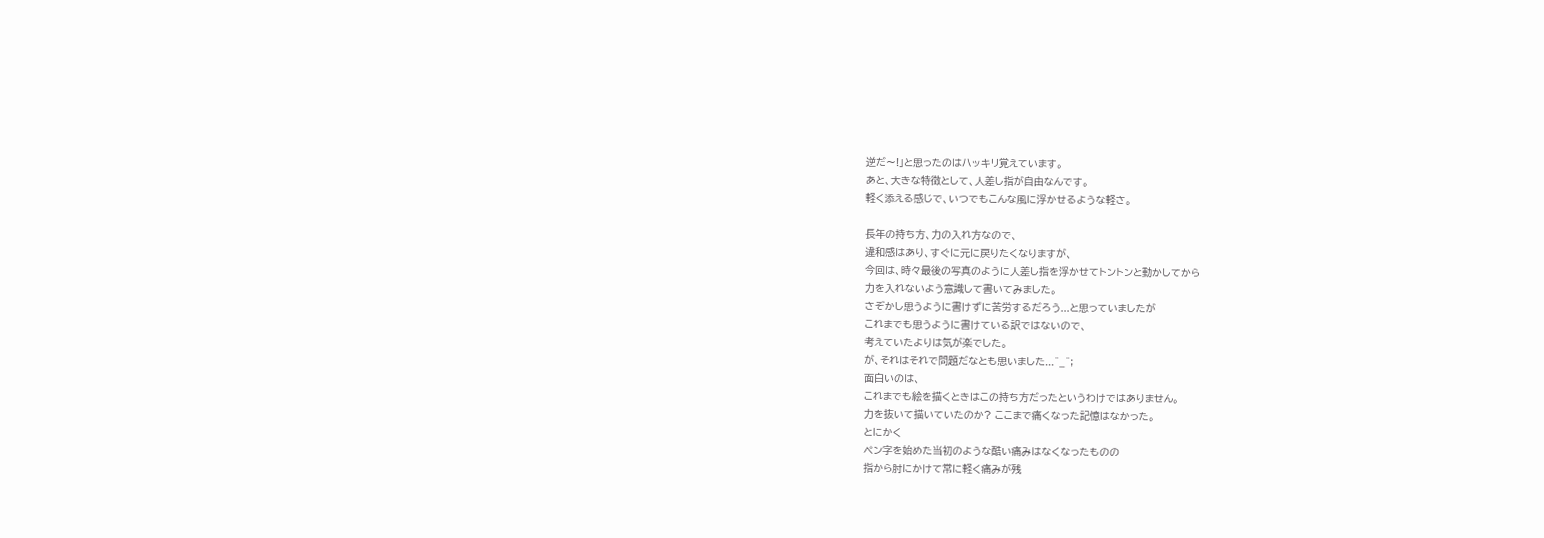逆だ〜!」と思ったのはハッキリ覚えています。
あと、大きな特徴として、人差し指が自由なんです。
軽く添える感じで、いつでもこんな風に浮かせるような軽さ。

長年の持ち方、力の入れ方なので、
違和感はあり、すぐに元に戻りたくなりますが、
今回は、時々最後の写真のように人差し指を浮かせてトントンと動かしてから
力を入れないよう意識して書いてみました。
さぞかし思うように書けずに苦労するだろう...と思っていましたが
これまでも思うように書けている訳ではないので、
考えていたよりは気が楽でした。
が、それはそれで問題だなとも思いました...^_^;
面白いのは、
これまでも絵を描くときはこの持ち方だったというわけではありません。
力を抜いて描いていたのか? ここまで痛くなった記憶はなかった。
とにかく
ペン字を始めた当初のような酷い痛みはなくなったものの
指から肘にかけて常に軽く痛みが残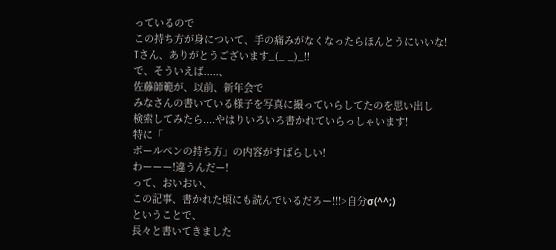っているので
この持ち方が身について、手の痛みがなくなったらほんとうにいいな!
Tさん、ありがとうございます_(_ _)_!!
で、そういえば.....、
佐藤師範が、以前、新年会で
みなさんの書いている様子を写真に撮っていらしてたのを思い出し
検索してみたら....やはりいろいろ書かれていらっしゃいます!
特に「
ボールペンの持ち方」の内容がすばらしい!
わーーー!違うんだー!
って、おいおい、
この記事、書かれた頃にも読んでいるだろー!!!>自分σ(^^;)
ということで、
長々と書いてきました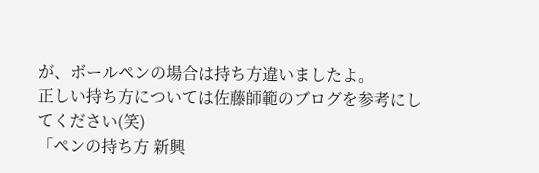が、ボールペンの場合は持ち方違いましたよ。
正しい持ち方については佐藤師範のブログを参考にしてください(笑)
「ペンの持ち方 新興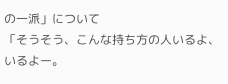の一派」について
「そうそう、こんな持ち方の人いるよ、いるよー。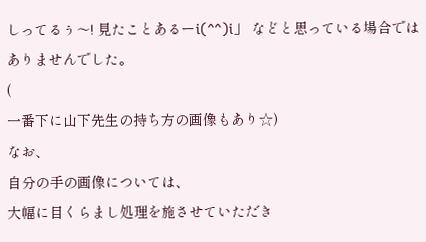しってるぅ〜! 見たことあるーi(^^)i」 などと思っている場合ではありませんでした。
(
一番下に山下先生の持ち方の画像もあり☆)
なお、
自分の手の画像については、
大幅に目くらまし処理を施させていただき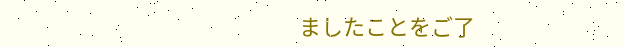ましたことをご了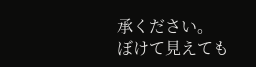承ください。
ぼけて見えても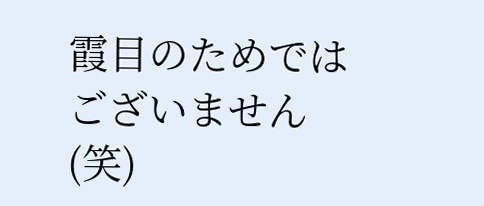霞目のためではございません(笑)